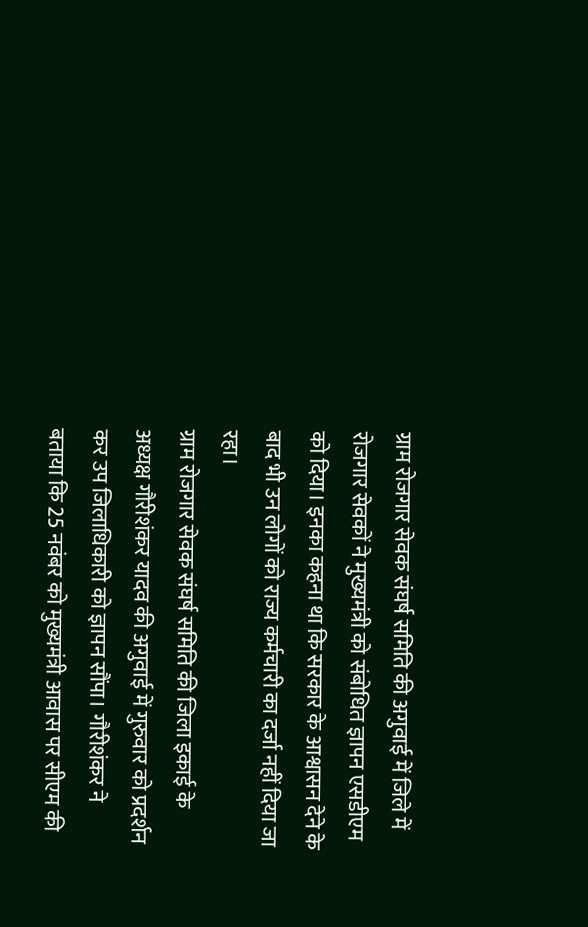ग्राम रोजगार सेवक संघर्ष समिति की अगुवाई में जिले में रोजगार सेवकों ने मुख्यमंत्री को संबोधित ज्ञापन एसडीएम को दिया। इनका कहना था कि सरकार के आश्वासन देने के बाद भी उन लोगों को राज्य कर्मचारी का दर्जा नहीं दिया जा रहा।
ग्राम रोजगार सेवक संघर्ष समिति की जिला इकाई के अध्यक्ष गौरीशंकर यादव की अगुवाई में गुरुवार को प्रदर्शन कर उप जिलाधिकारी को ज्ञापन सौंपा। गौरीशंकर ने बताया कि 25 नवंबर को मुख्यमंत्री आवास पर सीएम की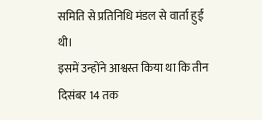समिति से प्रतिनिधि मंडल से वार्ता हुई थी।
इसमें उन्होंने आश्वस्त किया था कि तीन दिसंबर 14 तक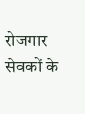रोजगार सेवकों के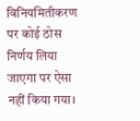विनियमितीकरण पर कोई ठोस निर्णय लिया जाएगा पर ऐसा नहीं किया गया।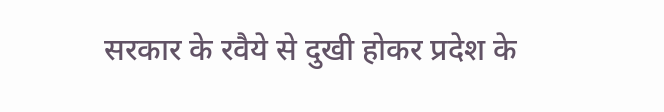सरकार के रवैये से दुखी होकर प्रदेश के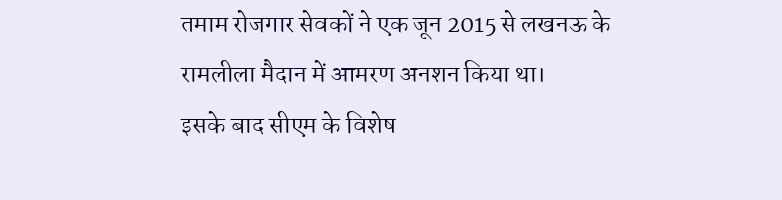तमाम रोजगार सेवकों ने एक जून 2015 से लखनऊ के रामलीला मैदान में आमरण अनशन किया था।
इसके बाद सीएम के विशेष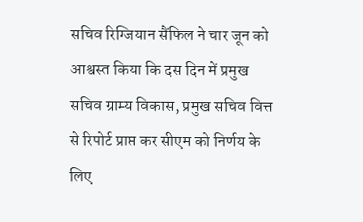सचिव रिग्जियान सैंफिल ने चार जून को आश्वस्त किया कि दस दिन में प्रमुख सचिव ग्राम्य विकास, प्रमुख सचिव वित्त से रिपोर्ट प्राप्त कर सीएम को निर्णय के लिए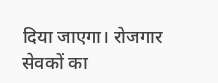दिया जाएगा। रोजगार सेवकों का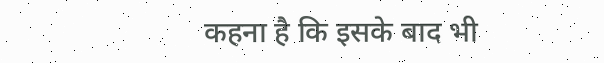कहना है कि इसके बाद भी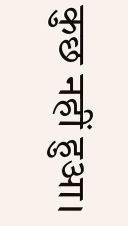कुछ नहीं हुआ।